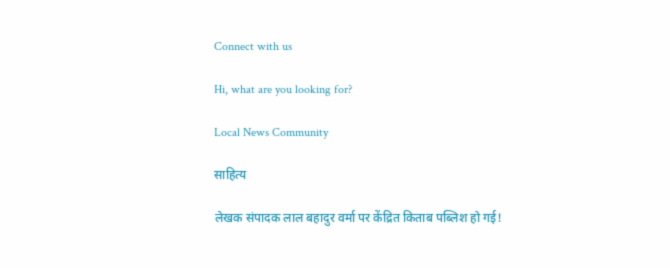Connect with us

Hi, what are you looking for?

Local News Community

साहित्य

लेखक संपादक लाल बहादुर वर्मा पर केंद्रित किताब पब्लिश हो गई!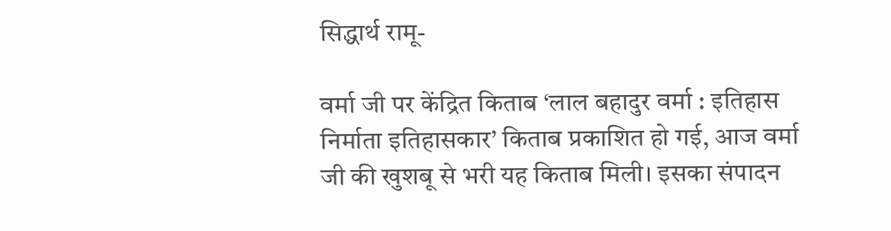सिद्धार्थ रामू-

वर्मा जी पर केंद्रित किताब ‘लाल बहादुर वर्मा : इतिहास निर्माता इतिहासकार’ किताब प्रकाशित हो गई, आज वर्मा जी की खुशबू से भरी यह किताब मिली। इसका संपादन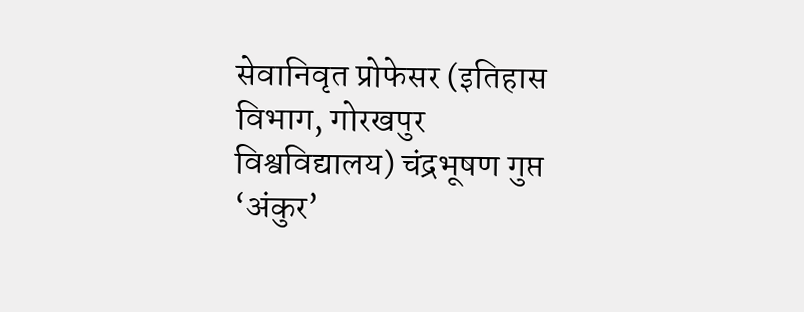सेवानिवृत प्रोफेसर (इतिहास विभाग, गोरखपुर विश्वविद्यालय) चंद्रभूषण गुप्त ‘अंकुर’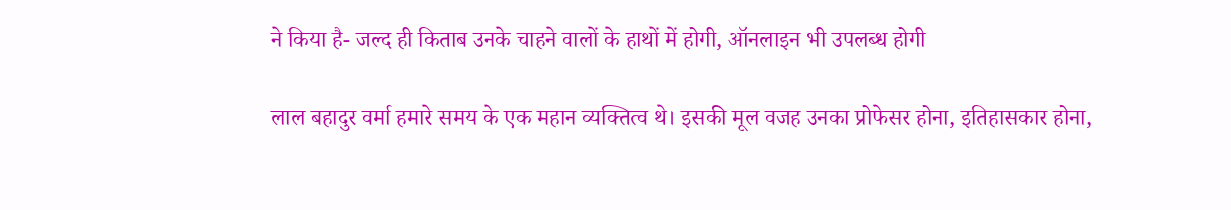ने किया है- जल्द ही किताब उनके चाहने वालों के हाथों में होगी, ऑनलाइन भी उपलब्ध होगी

लाल बहादुर वर्मा हमारे समय के एक महान व्यक्तित्व थे। इसकी मूल वजह उनका प्रोफेसर होना, इतिहासकार होना,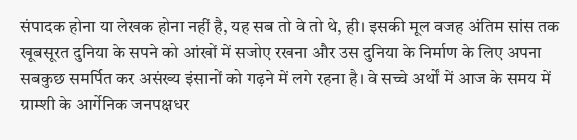संपादक होना या लेखक होना नहीं है, यह सब तो वे तो थे, ही। इसकी मूल वजह अंतिम सांस तक खूबसूरत दुनिया के सपने को आंखों में सजोए रखना और उस दुनिया के निर्माण के लिए अपना सबकुछ समर्पित कर असंख्य इंसानों को गढ़ने में लगे रहना है। वे सच्चे अर्थों में आज के समय में ग्राम्शी के आर्गेनिक जनपक्षधर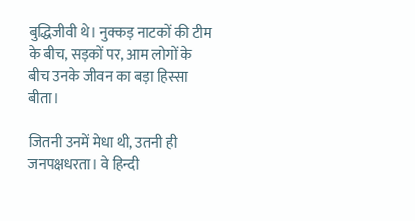बुद्धिजीवी थे। नुक्कड़ नाटकों की टीम के बीच, सड़कों पर, आम लोगों के बीच उनके जीवन का बड़ा हिस्सा बीता।

जितनी उनमें मेधा थी, उतनी ही जनपक्षधरता। वे हिन्दी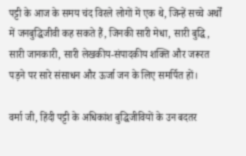पट्टी के आज के समय चंद विरले लोगों में एक थे, जिन्हें सच्चे अर्थों में जनबुद्धिजीवी कह सकते हैं, जिनकी सारी मेधा, सारी बुद्धि, सारी जानकारी, सारी लेखकीय-संपादकीय शक्ति और जरूरत पड़ने पर सारे संसाधन और ऊर्जा जन के लिए समर्पित हों।

वर्मा जी, हिंदी पट्टी के अधिकांश बुद्धिजीवियों के उन बदतर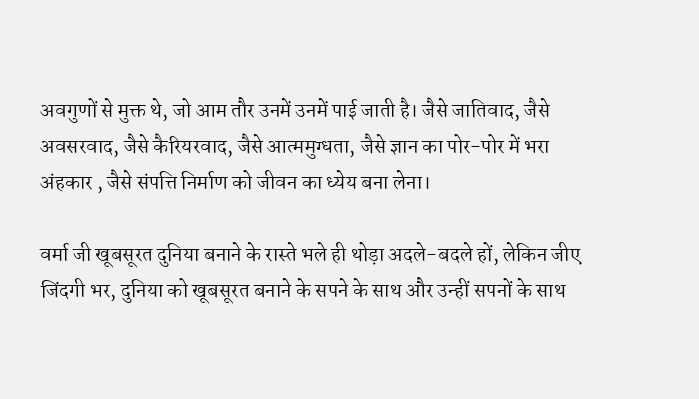अवगुणों से मुक्त थे, जो आम तौर उनमें उनमें पाई जाती है। जैसे जातिवाद, जैसे अवसरवाद, जैसे कैरियरवाद, जैसे आत्ममुग्धता, जैसे ज्ञान का पोर-पोर में भरा अंहकार , जैसे संपत्ति निर्माण को जीवन का ध्येय बना लेना।

वर्मा जी खूबसूरत दुनिया बनाने के रास्ते भले ही थोड़ा अदले-बदले हों, लेकिन जीए जिंदगी भर, दुनिया को खूबसूरत बनाने के सपने के साथ और उन्हीं सपनों के साथ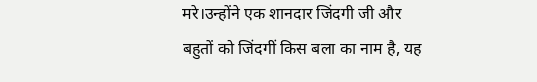मरे।उन्होंने एक शानदार जिंदगी जी और बहुतों को जिंदगीं किस बला का नाम है, यह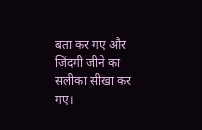बता कर गए और जिंदगी जीने का सलीका सीखा कर गए।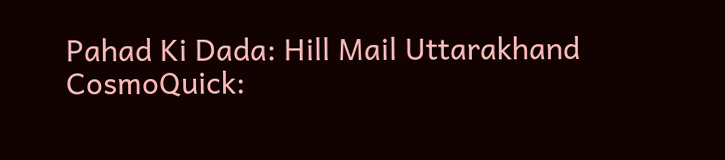Pahad Ki Dada: Hill Mail Uttarakhand
CosmoQuick: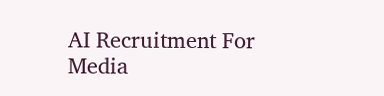AI Recruitment For Media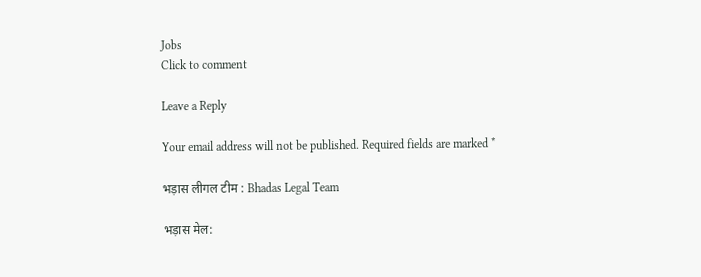Jobs
Click to comment

Leave a Reply

Your email address will not be published. Required fields are marked *

भड़ास लीगल टीम : Bhadas Legal Team

भड़ास मेल: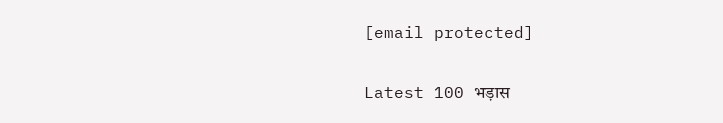[email protected]

Latest 100 भड़ास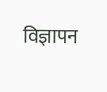विज्ञापन